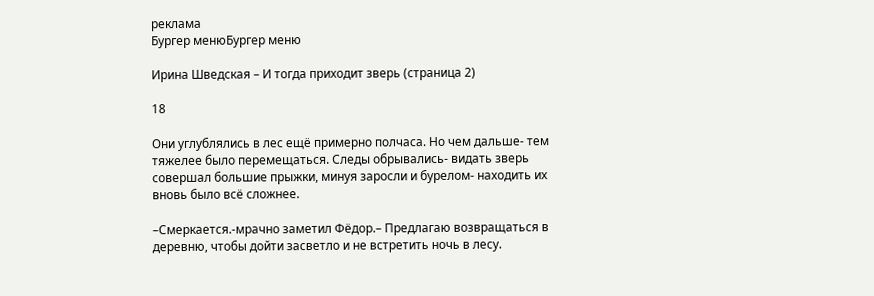реклама
Бургер менюБургер меню

Ирина Шведская – И тогда приходит зверь (страница 2)

18

Они углублялись в лес ещё примерно полчаса. Но чем дальше- тем тяжелее было перемещаться. Следы обрывались- видать зверь совершал большие прыжки, минуя заросли и бурелом- находить их вновь было всё сложнее.

–Смеркается.-мрачно заметил Фёдор.– Предлагаю возвращаться в деревню, чтобы дойти засветло и не встретить ночь в лесу.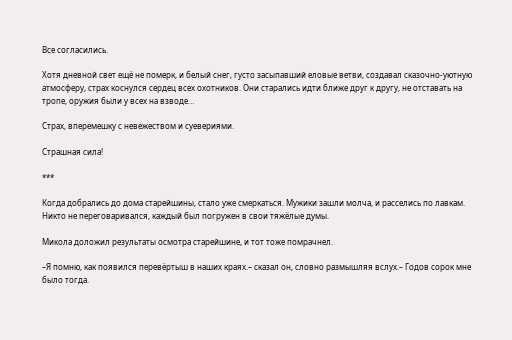Все согласились.

Хотя дневной свет ещё не померк, и белый снег, густо засыпавший еловые ветви, создавал сказочно-уютную атмосферу, страх коснулся сердец всех охотников. Они старались идти ближе друг к другу, не отставать на тропе, оружия были у всех на взводе…

Страх, вперемешку с невежеством и суевериями.

Страшная сила!

***

Когда добрались до дома старейшины, стало уже смеркаться. Мужики зашли молча, и расселись по лавкам. Никто не переговаривался, каждый был погружен в свои тяжёлые думы.

Микола доложил результаты осмотра старейшине, и тот тоже помрачнел.

–Я помню, как появился перевёртыш в наших краях.– сказал он, словно размышляя вслух.– Годов сорок мне было тогда.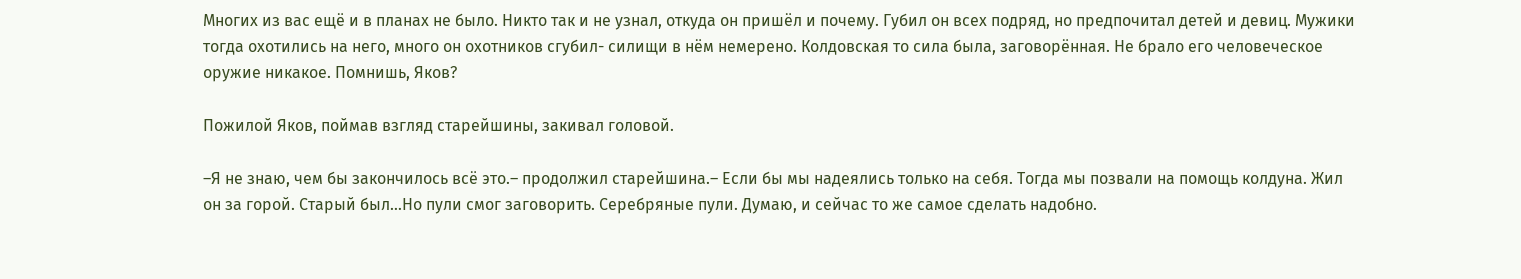Многих из вас ещё и в планах не было. Никто так и не узнал, откуда он пришёл и почему. Губил он всех подряд, но предпочитал детей и девиц. Мужики тогда охотились на него, много он охотников сгубил- силищи в нём немерено. Колдовская то сила была, заговорённая. Не брало его человеческое оружие никакое. Помнишь, Яков?

Пожилой Яков, поймав взгляд старейшины, закивал головой.

–Я не знаю, чем бы закончилось всё это.– продолжил старейшина.– Если бы мы надеялись только на себя. Тогда мы позвали на помощь колдуна. Жил он за горой. Старый был…Но пули смог заговорить. Серебряные пули. Думаю, и сейчас то же самое сделать надобно.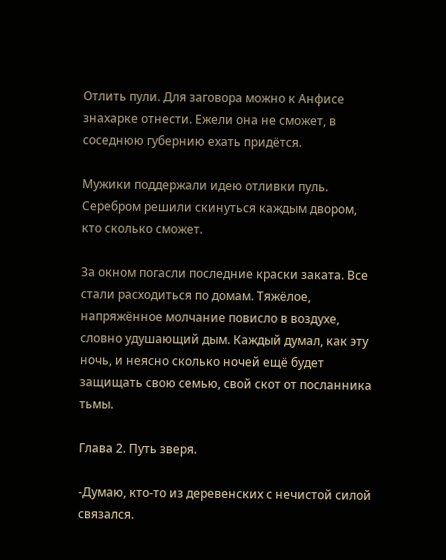Отлить пули. Для заговора можно к Анфисе знахарке отнести. Ежели она не сможет, в соседнюю губернию ехать придётся.

Мужики поддержали идею отливки пуль. Серебром решили скинуться каждым двором, кто сколько сможет.

За окном погасли последние краски заката. Все стали расходиться по домам. Тяжёлое, напряжённое молчание повисло в воздухе, словно удушающий дым. Каждый думал, как эту ночь, и неясно сколько ночей ещё будет защищать свою семью, свой скот от посланника тьмы.

Глава 2. Путь зверя.

-Думаю, кто-то из деревенских с нечистой силой связался.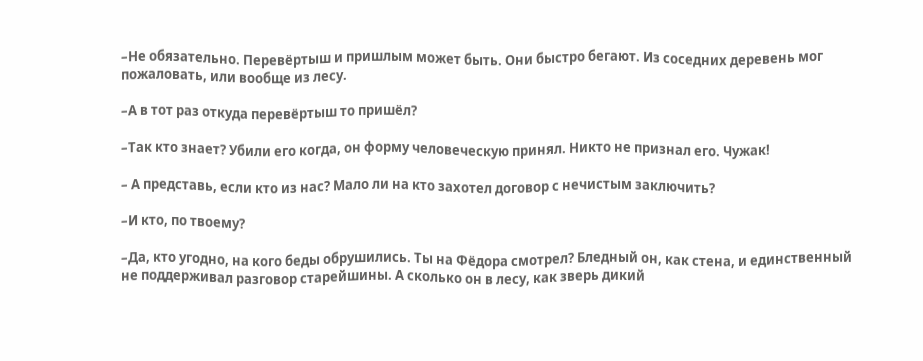–Не обязательно. Перевёртыш и пришлым может быть. Они быстро бегают. Из соседних деревень мог пожаловать, или вообще из лесу.

–А в тот раз откуда перевёртыш то пришёл?

–Так кто знает? Убили его когда, он форму человеческую принял. Никто не признал его. Чужак!

– А представь, если кто из нас? Мало ли на кто захотел договор с нечистым заключить?

–И кто, по твоему?

–Да, кто угодно, на кого беды обрушились. Ты на Фёдора смотрел? Бледный он, как стена, и единственный не поддерживал разговор старейшины. А сколько он в лесу, как зверь дикий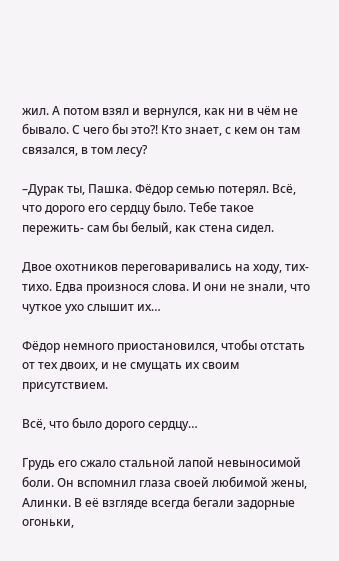жил. А потом взял и вернулся, как ни в чём не бывало. С чего бы это?! Кто знает, с кем он там связался, в том лесу?

–Дурак ты, Пашка. Фёдор семью потерял. Всё, что дорого его сердцу было. Тебе такое пережить- сам бы белый, как стена сидел.

Двое охотников переговаривались на ходу, тих-тихо. Едва произнося слова. И они не знали, что чуткое ухо слышит их…

Фёдор немного приостановился, чтобы отстать от тех двоих, и не смущать их своим присутствием.

Всё, что было дорого сердцу…

Грудь его сжало стальной лапой невыносимой боли. Он вспомнил глаза своей любимой жены, Алинки. В её взгляде всегда бегали задорные огоньки,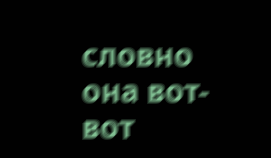словно она вот-вот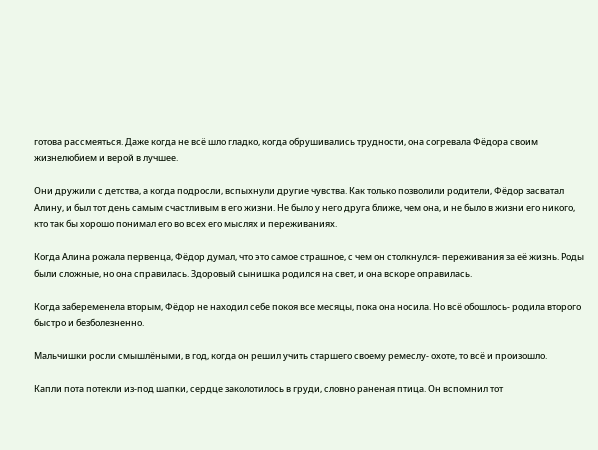готова рассмеяться. Даже когда не всё шло гладко, когда обрушивались трудности, она согревала Фёдора своим жизнелюбием и верой в лучшее.

Они дружили с детства, а когда подросли, вспыхнули другие чувства. Как только позволили родители, Фёдор засватал Алину, и был тот день самым счастливым в его жизни. Не было у него друга ближе, чем она, и не было в жизни его никого, кто так бы хорошо понимал его во всех его мыслях и переживаниях.

Когда Алина рожала первенца, Фёдор думал, что это самое страшное, с чем он столкнулся- переживания за её жизнь. Роды были сложные, но она справилась. Здоровый сынишка родился на свет, и она вскоре оправилась.

Когда забеременела вторым, Фёдор не находил себе покоя все месяцы, пока она носила. Но всё обошлось- родила второго быстро и безболезненно.

Мальчишки росли смышлёными, в год, когда он решил учить старшего своему ремеслу- охоте, то всё и произошло.

Капли пота потекли из-под шапки, сердце заколотилось в груди, словно раненая птица. Он вспомнил тот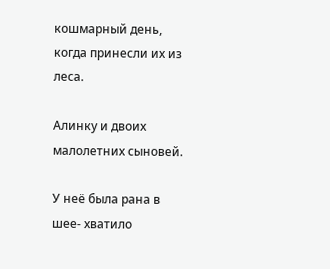кошмарный день, когда принесли их из леса.

Алинку и двоих малолетних сыновей.

У неё была рана в шее- хватило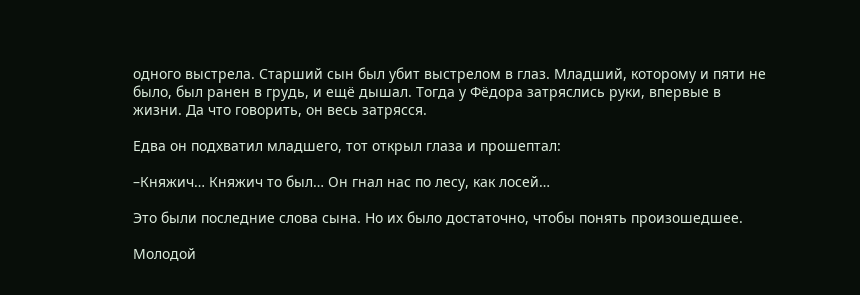одного выстрела. Старший сын был убит выстрелом в глаз. Младший, которому и пяти не было, был ранен в грудь, и ещё дышал. Тогда у Фёдора затряслись руки, впервые в жизни. Да что говорить, он весь затрясся.

Едва он подхватил младшего, тот открыл глаза и прошептал:

–Княжич… Княжич то был… Он гнал нас по лесу, как лосей…

Это были последние слова сына. Но их было достаточно, чтобы понять произошедшее.

Молодой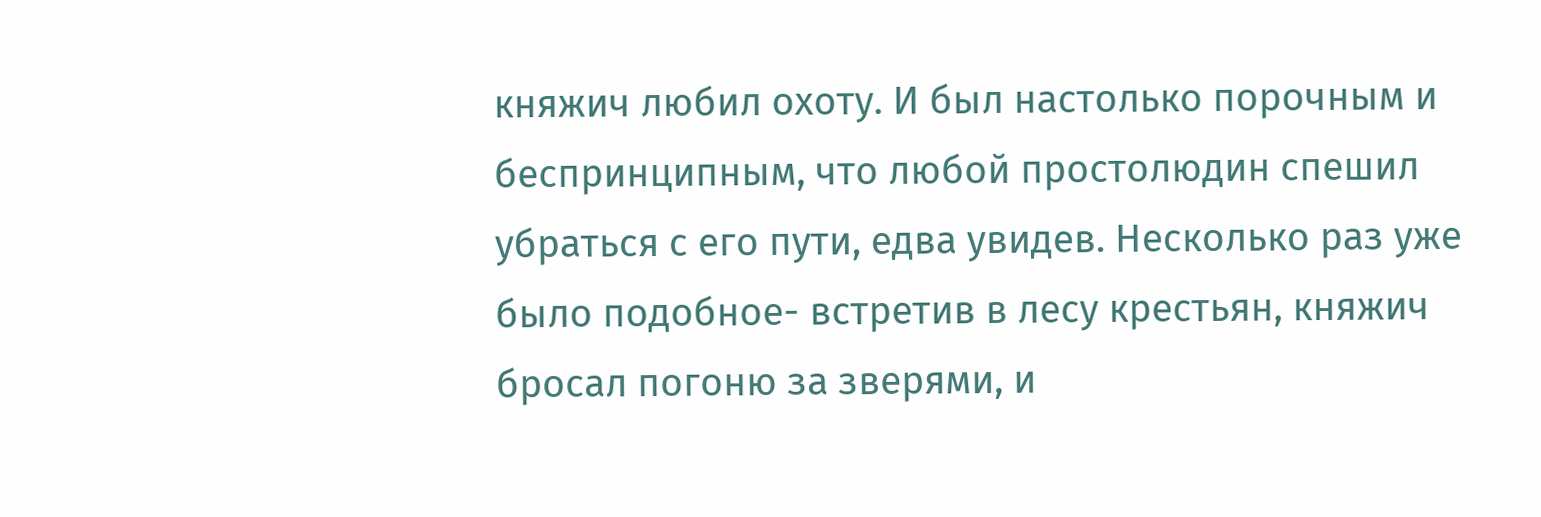княжич любил охоту. И был настолько порочным и беспринципным, что любой простолюдин спешил убраться с его пути, едва увидев. Несколько раз уже было подобное- встретив в лесу крестьян, княжич бросал погоню за зверями, и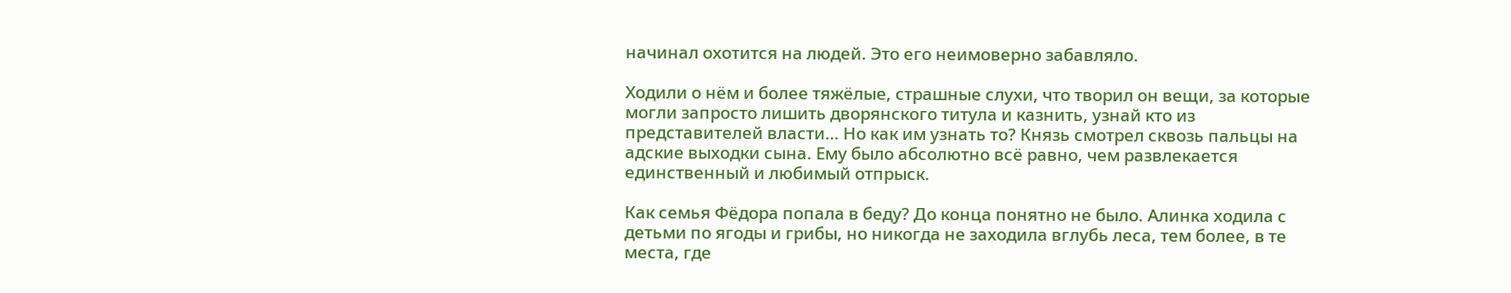начинал охотится на людей. Это его неимоверно забавляло.

Ходили о нём и более тяжёлые, страшные слухи, что творил он вещи, за которые могли запросто лишить дворянского титула и казнить, узнай кто из представителей власти… Но как им узнать то? Князь смотрел сквозь пальцы на адские выходки сына. Ему было абсолютно всё равно, чем развлекается единственный и любимый отпрыск.

Как семья Фёдора попала в беду? До конца понятно не было. Алинка ходила с детьми по ягоды и грибы, но никогда не заходила вглубь леса, тем более, в те места, где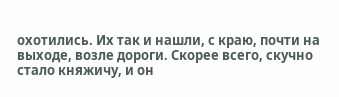охотились. Их так и нашли, с краю, почти на выходе, возле дороги. Скорее всего, скучно стало княжичу, и он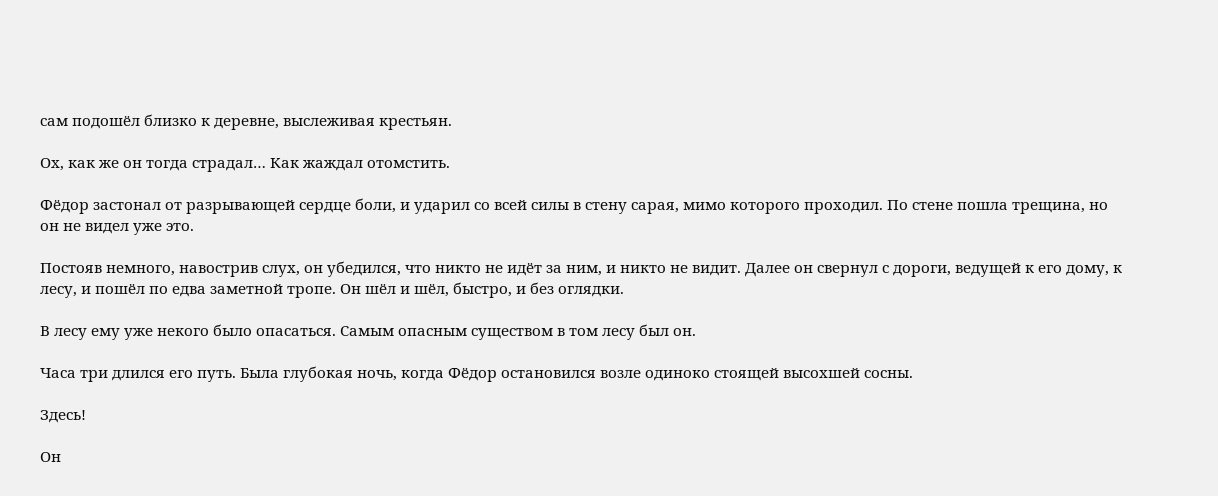сам подошёл близко к деревне, выслеживая крестьян.

Ох, как же он тогда страдал… Как жаждал отомстить.

Фёдор застонал от разрывающей сердце боли, и ударил со всей силы в стену сарая, мимо которого проходил. По стене пошла трещина, но он не видел уже это.

Постояв немного, навострив слух, он убедился, что никто не идёт за ним, и никто не видит. Далее он свернул с дороги, ведущей к его дому, к лесу, и пошёл по едва заметной тропе. Он шёл и шёл, быстро, и без оглядки.

В лесу ему уже некого было опасаться. Самым опасным существом в том лесу был он.

Часа три длился его путь. Была глубокая ночь, когда Фёдор остановился возле одиноко стоящей высохшей сосны.

Здесь!

Он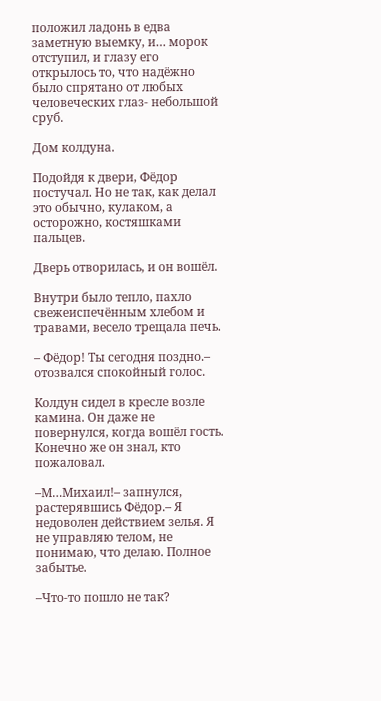положил ладонь в едва заметную выемку, и… морок отступил, и глазу его открылось то, что надёжно было спрятано от любых человеческих глаз- небольшой сруб.

Дом колдуна.

Подойдя к двери, Фёдор постучал. Но не так, как делал это обычно, кулаком, а осторожно, костяшками пальцев.

Дверь отворилась, и он вошёл.

Внутри было тепло, пахло свежеиспечённым хлебом и травами, весело трещала печь.

– Фёдор! Ты сегодня поздно.– отозвался спокойный голос.

Колдун сидел в кресле возле камина. Он даже не повернулся, когда вошёл гость. Конечно же он знал, кто пожаловал.

–М…Михаил!– запнулся, растерявшись Фёдор.– Я недоволен действием зелья. Я не управляю телом, не понимаю, что делаю. Полное забытье.

–Что-то пошло не так?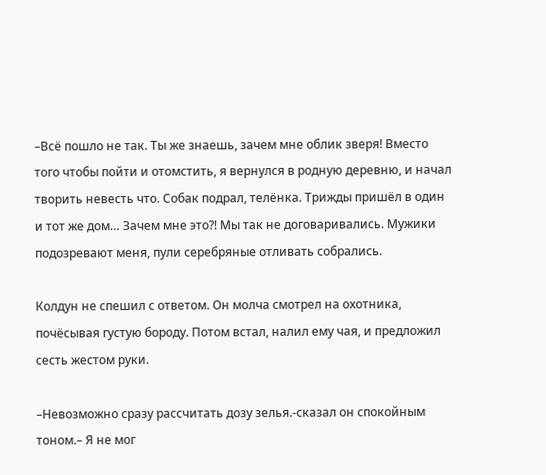–Всё пошло не так. Ты же знаешь, зачем мне облик зверя! Вместо того чтобы пойти и отомстить, я вернулся в родную деревню, и начал творить невесть что. Собак подрал, телёнка. Трижды пришёл в один и тот же дом… Зачем мне это?! Мы так не договаривались. Мужики подозревают меня, пули серебряные отливать собрались.

Колдун не спешил с ответом. Он молча смотрел на охотника, почёсывая густую бороду. Потом встал, налил ему чая, и предложил сесть жестом руки.

–Невозможно сразу рассчитать дозу зелья.-сказал он спокойным тоном.– Я не мог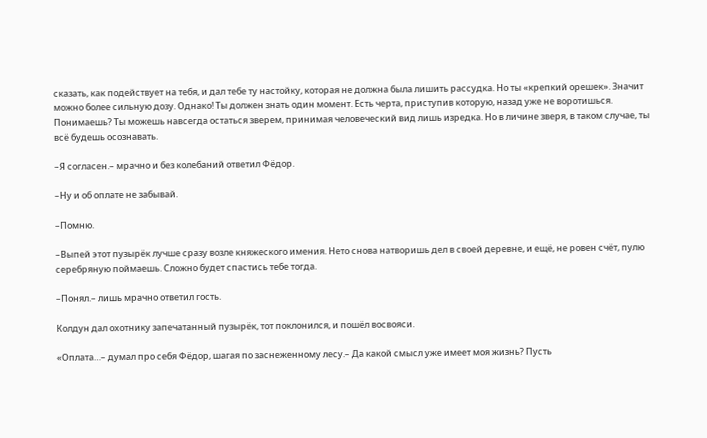сказать, как подействует на тебя, и дал тебе ту настойку, которая не должна была лишить рассудка. Но ты «крепкий орешек». Значит можно более сильную дозу. Однако! Ты должен знать один момент. Есть черта, приступив которую, назад уже не воротишься. Понимаешь? Ты можешь навсегда остаться зверем, принимая человеческий вид лишь изредка. Но в личине зверя, в таком случае, ты всё будешь осознавать.

–Я согласен.– мрачно и без колебаний ответил Фёдор.

–Ну и об оплате не забывай.

–Помню.

–Выпей этот пузырёк лучше сразу возле княжеского имения. Нето снова натворишь дел в своей деревне, и ещё, не ровен счёт, пулю серебряную поймаешь. Сложно будет спастись тебе тогда.

–Понял.– лишь мрачно ответил гость.

Колдун дал охотнику запечатанный пузырёк, тот поклонился, и пошёл восвояси.

«Оплата…– думал про себя Фёдор, шагая по заснеженному лесу.– Да какой смысл уже имеет моя жизнь? Пусть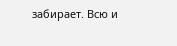забирает. Всю и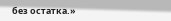без остатка.»